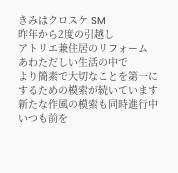きみはクロスケ SM
昨年から2度の引越し
アトリエ兼住居のリフォーム
あわただしい生活の中で
より簡素で大切なことを第一に
するための模索が続いています
新たな作風の模索も同時進行中
いつも前を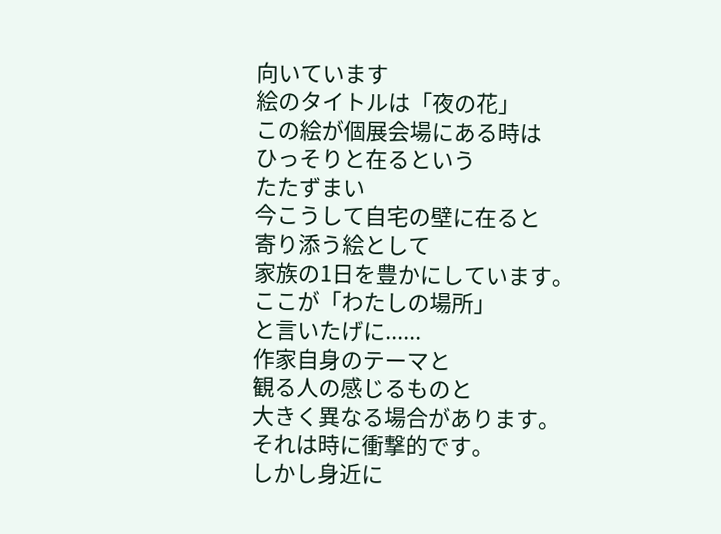向いています
絵のタイトルは「夜の花」
この絵が個展会場にある時は
ひっそりと在るという
たたずまい
今こうして自宅の壁に在ると
寄り添う絵として
家族の1日を豊かにしています。
ここが「わたしの場所」
と言いたげに......
作家自身のテーマと
観る人の感じるものと
大きく異なる場合があります。
それは時に衝撃的です。
しかし身近に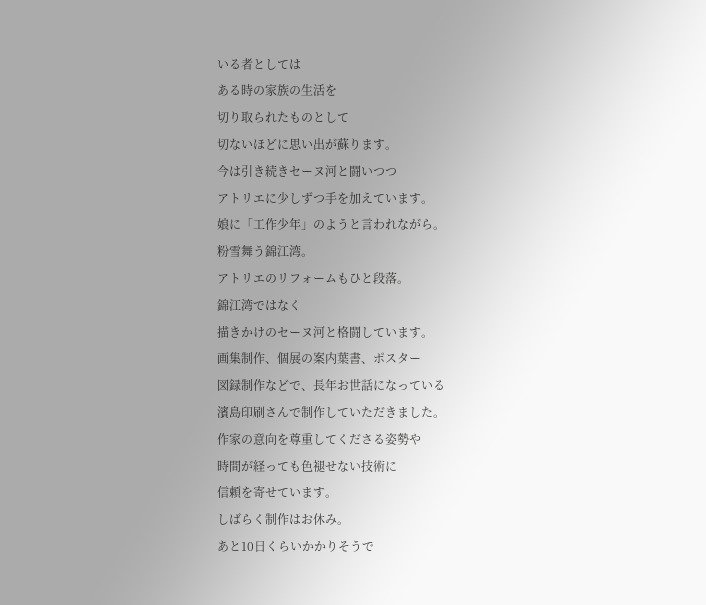いる者としては
ある時の家族の生活を
切り取られたものとして
切ないほどに思い出が蘇ります。
今は引き続きセーヌ河と闘いつつ
アトリエに少しずつ手を加えています。
娘に「工作少年」のようと言われながら。
粉雪舞う錦江湾。
アトリエのリフォームもひと段落。
錦江湾ではなく
描きかけのセーヌ河と格闘しています。
画集制作、個展の案内葉書、ポスター
図録制作などで、長年お世話になっている
濱島印刷さんで制作していただきました。
作家の意向を尊重してくださる姿勢や
時間が経っても色褪せない技術に
信頼を寄せています。
しばらく制作はお休み。
あと10日くらいかかりそうで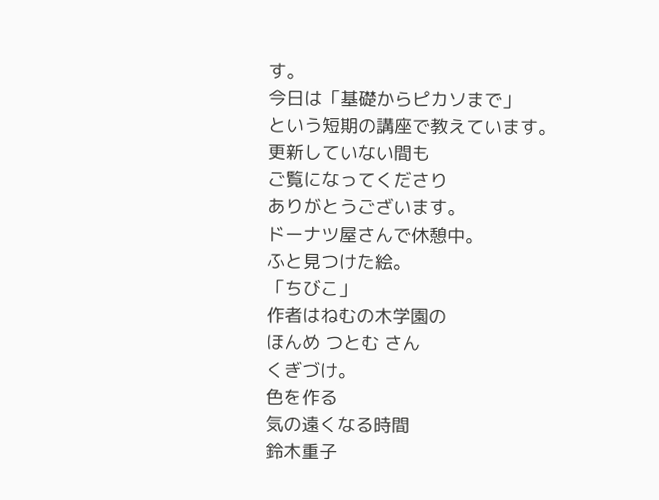す。
今日は「基礎からピカソまで」
という短期の講座で教えています。
更新していない間も
ご覧になってくださり
ありがとうございます。
ドーナツ屋さんで休憩中。
ふと見つけた絵。
「ちびこ」
作者はねむの木学園の
ほんめ つとむ さん
くぎづけ。
色を作る
気の遠くなる時間
鈴木重子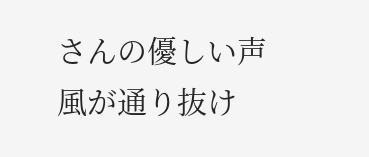さんの優しい声
風が通り抜け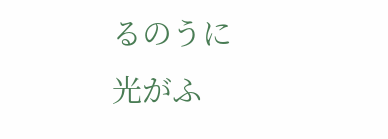るのうに
光がふ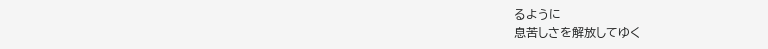るように
息苦しさを解放してゆく